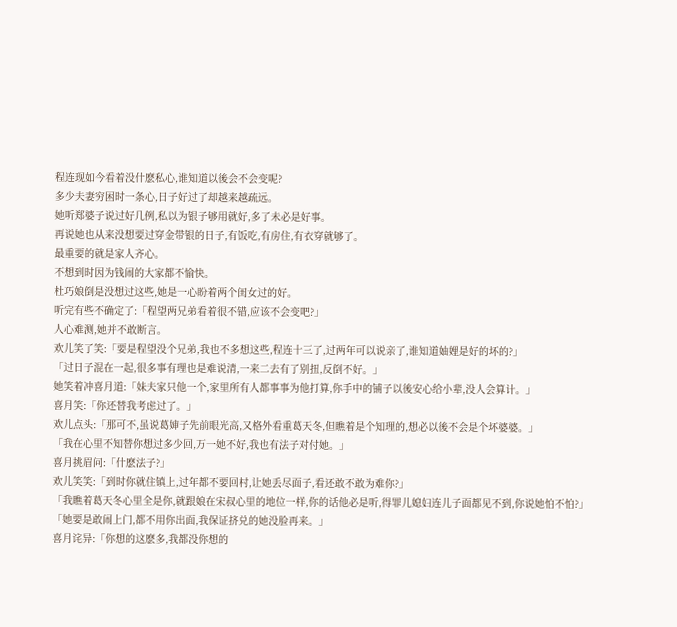程连现如今看着没什麽私心,谁知道以後会不会变呢?
多少夫妻穷困时一条心,日子好过了却越来越疏远。
她听郑婆子说过好几例,私以为银子够用就好,多了未必是好事。
再说她也从来没想要过穿金带银的日子,有饭吃,有房住,有衣穿就够了。
最重要的就是家人齐心。
不想到时因为钱闹的大家都不愉快。
杜巧娘倒是没想过这些,她是一心盼着两个闺女过的好。
听完有些不确定了:「程望两兄弟看着很不错,应该不会变吧?」
人心难测,她并不敢断言。
欢儿笑了笑:「要是程望没个兄弟,我也不多想这些,程连十三了,过两年可以说亲了,谁知道妯娌是好的坏的?」
「过日子混在一起,很多事有理也是难说清,一来二去有了别扭,反倒不好。」
她笑着冲喜月道:「妹夫家只他一个,家里所有人都事事为他打算,你手中的铺子以後安心给小辈,没人会算计。」
喜月笑:「你还替我考虑过了。」
欢儿点头:「那可不,虽说葛婶子先前眼光高,又格外看重葛天冬,但瞧着是个知理的,想必以後不会是个坏婆婆。」
「我在心里不知替你想过多少回,万一她不好,我也有法子对付她。」
喜月挑眉问:「什麽法子?」
欢儿笑笑:「到时你就住镇上,过年都不要回村,让她丢尽面子,看还敢不敢为难你?」
「我瞧着葛天冬心里全是你,就跟娘在宋叔心里的地位一样,你的话他必是听,得罪儿媳妇连儿子面都见不到,你说她怕不怕?」
「她要是敢闹上门,都不用你出面,我保证挤兑的她没脸再来。」
喜月诧异:「你想的这麽多,我都没你想的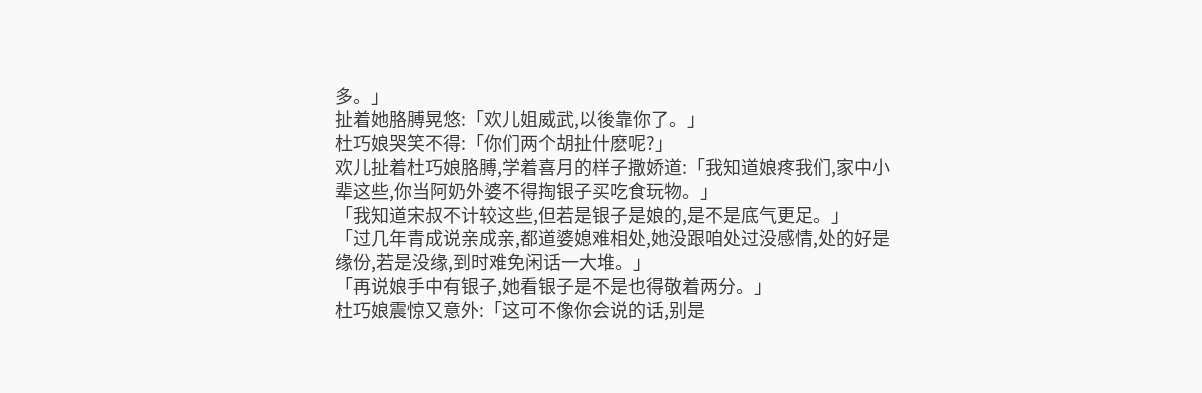多。」
扯着她胳膊晃悠:「欢儿姐威武,以後靠你了。」
杜巧娘哭笑不得:「你们两个胡扯什麽呢?」
欢儿扯着杜巧娘胳膊,学着喜月的样子撒娇道:「我知道娘疼我们,家中小辈这些,你当阿奶外婆不得掏银子买吃食玩物。」
「我知道宋叔不计较这些,但若是银子是娘的,是不是底气更足。」
「过几年青成说亲成亲,都道婆媳难相处,她没跟咱处过没感情,处的好是缘份,若是没缘,到时难免闲话一大堆。」
「再说娘手中有银子,她看银子是不是也得敬着两分。」
杜巧娘震惊又意外:「这可不像你会说的话,别是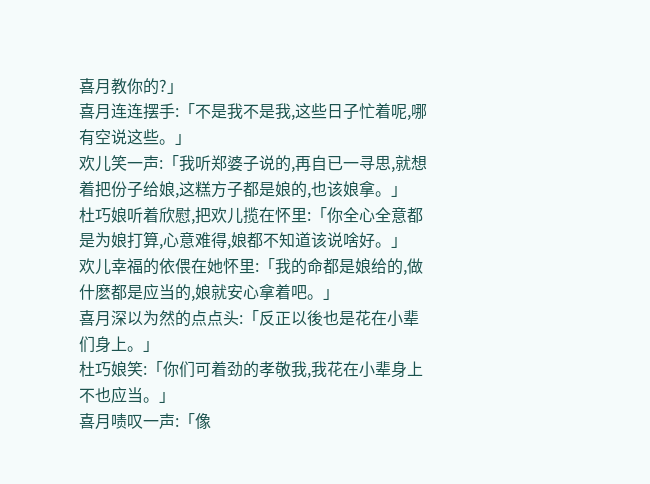喜月教你的?」
喜月连连摆手:「不是我不是我,这些日子忙着呢,哪有空说这些。」
欢儿笑一声:「我听郑婆子说的,再自已一寻思,就想着把份子给娘,这糕方子都是娘的,也该娘拿。」
杜巧娘听着欣慰,把欢儿揽在怀里:「你全心全意都是为娘打算,心意难得,娘都不知道该说啥好。」
欢儿幸福的依偎在她怀里:「我的命都是娘给的,做什麽都是应当的,娘就安心拿着吧。」
喜月深以为然的点点头:「反正以後也是花在小辈们身上。」
杜巧娘笑:「你们可着劲的孝敬我,我花在小辈身上不也应当。」
喜月啧叹一声:「像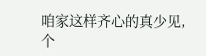咱家这样齐心的真少见,个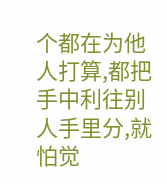个都在为他人打算,都把手中利往别人手里分,就怕觉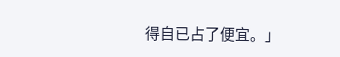得自已占了便宜。」